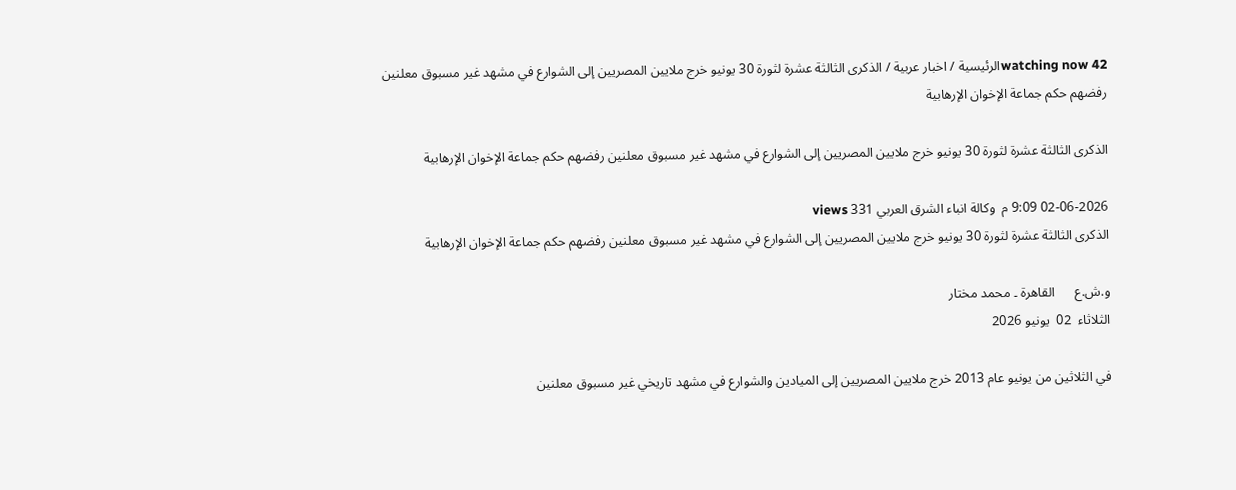42 watching nowالرئيسية / اخبار عربية / الذكرى الثالثة عشرة لثورة 30 يونيو خرج ملايين المصريين إلى الشوارع في مشهد غير مسبوق معلنين رفضهم حكم جماعة الإخوان الإرهابية

الذكرى الثالثة عشرة لثورة 30 يونيو خرج ملايين المصريين إلى الشوارع في مشهد غير مسبوق معلنين رفضهم حكم جماعة الإخوان الإرهابية

02-06-2026 9:09 م  وكالة انباء الشرق العربي 331 views
الذكرى الثالثة عشرة لثورة 30 يونيو خرج ملايين المصريين إلى الشوارع في مشهد غير مسبوق معلنين رفضهم حكم جماعة الإخوان الإرهابية

و.ش.ع      القاهرة ۔ محمد مختار
الثلاثاء  02  يونيو 2026

في الثلاثين من يونيو عام 2013 خرج ملايين المصريين إلى الميادين والشوارع في مشهد تاريخي غير مسبوق معلنين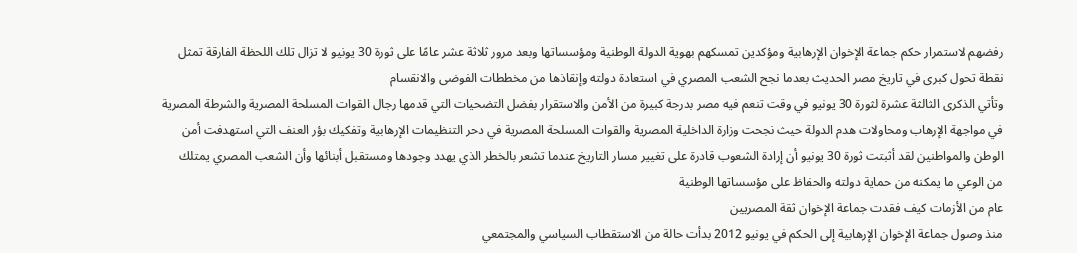رفضهم لاستمرار حكم جماعة الإخوان الإرهابية ومؤكدين تمسكهم بهوية الدولة الوطنية ومؤسساتها وبعد مرور ثلاثة عشر عامًا على ثورة 30 يونيو لا تزال تلك اللحظة الفارقة تمثل نقطة تحول كبرى في تاريخ مصر الحديث بعدما نجح الشعب المصري في استعادة دولته وإنقاذها من مخططات الفوضى والانقسام
وتأتي الذكرى الثالثة عشرة لثورة 30 يونيو في وقت تنعم فيه مصر بدرجة كبيرة من الأمن والاستقرار بفضل التضحيات التي قدمها رجال القوات المسلحة المصرية والشرطة المصرية في مواجهة الإرهاب ومحاولات هدم الدولة حيث نجحت وزارة الداخلية المصرية والقوات المسلحة المصرية في دحر التنظيمات الإرهابية وتفكيك بؤر العنف التي استهدفت أمن الوطن والمواطنين لقد أثبتت ثورة 30 يونيو أن إرادة الشعوب قادرة على تغيير مسار التاريخ عندما تشعر بالخطر الذي يهدد وجودها ومستقبل أبنائها وأن الشعب المصري يمتلك من الوعي ما يمكنه من حماية دولته والحفاظ على مؤسساتها الوطنية
عام من الأزمات كيف فقدت جماعة الإخوان ثقة المصريين
منذ وصول جماعة الإخوان الإرهابية إلى الحكم في يونيو 2012 بدأت حالة من الاستقطاب السياسي والمجتمعي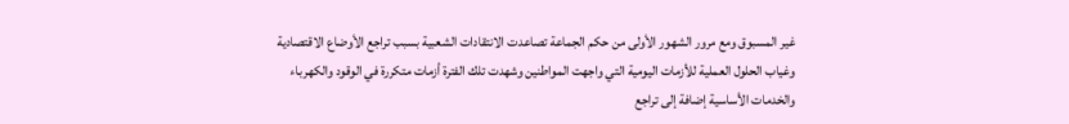غير المسبوق ومع مرور الشهور الأولى من حكم الجماعة تصاعدت الانتقادات الشعبية بسبب تراجع الأوضاع الاقتصادية وغياب الحلول العملية للأزمات اليومية التي واجهت المواطنين وشهدت تلك الفترة أزمات متكررة في الوقود والكهرباء والخدمات الأساسية إضافة إلى تراجع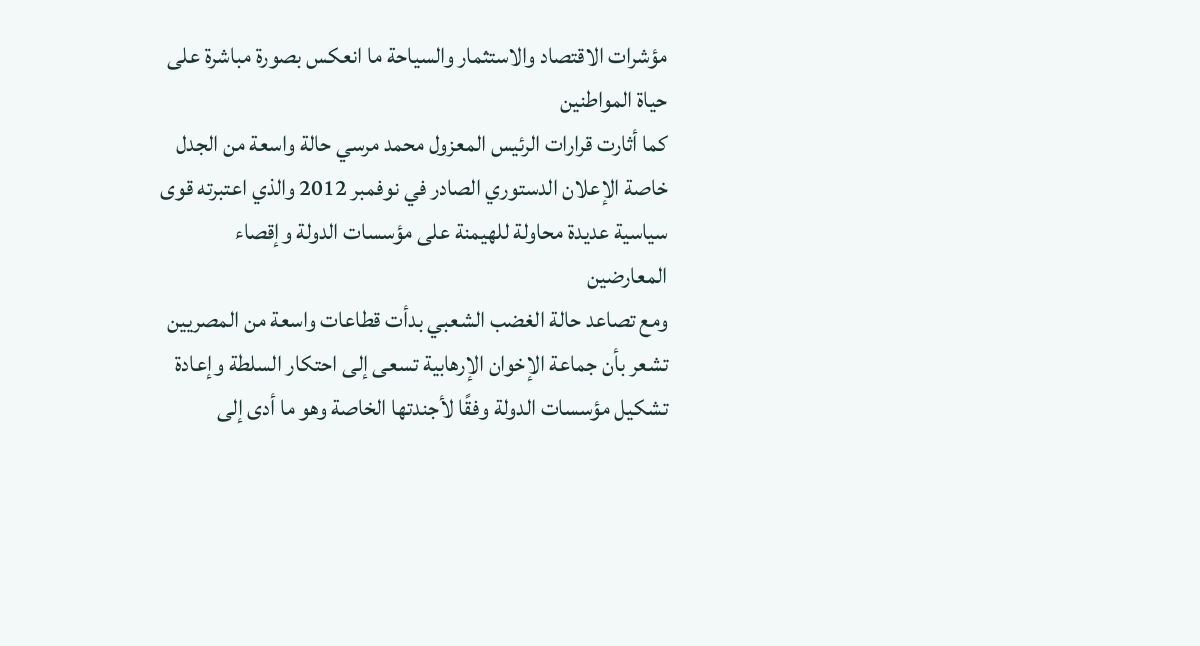مؤشرات الاقتصاد والاستثمار والسياحة ما انعكس بصورة مباشرة على حياة المواطنين
كما أثارت قرارات الرئيس المعزول محمد مرسي حالة واسعة من الجدل خاصة الإعلان الدستوري الصادر في نوفمبر 2012 والذي اعتبرته قوى سياسية عديدة محاولة للهيمنة على مؤسسات الدولة وإقصاء المعارضين
ومع تصاعد حالة الغضب الشعبي بدأت قطاعات واسعة من المصريين تشعر بأن جماعة الإخوان الإرهابية تسعى إلى احتكار السلطة وإعادة تشكيل مؤسسات الدولة وفقًا لأجندتها الخاصة وهو ما أدى إلى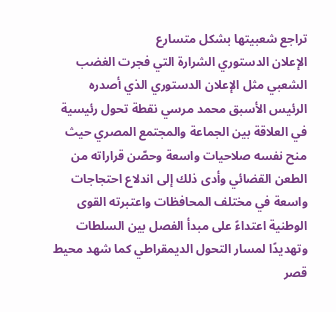تراجع شعبيتها بشكل متسارع
الإعلان الدستوري الشرارة التي فجرت الغضب الشعبي مثل الإعلان الدستوري الذي أصدره الرئيس الأسبق محمد مرسي نقطة تحول رئيسية في العلاقة بين الجماعة والمجتمع المصري حيث منح نفسه صلاحيات واسعة وحصّن قراراته من الطعن القضائي وأدى ذلك إلى اندلاع احتجاجات واسعة في مختلف المحافظات واعتبرته القوى الوطنية اعتداءً على مبدأ الفصل بين السلطات وتهديدًا لمسار التحول الديمقراطي كما شهد محيط قصر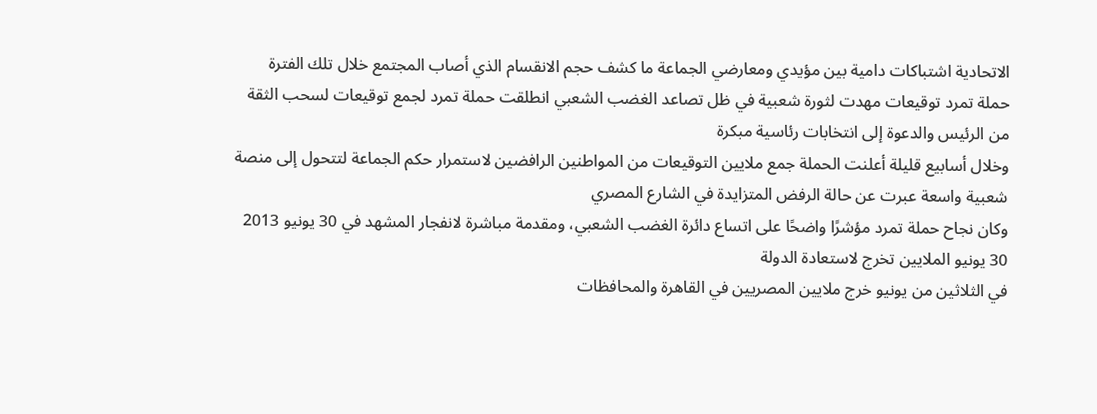الاتحادية اشتباكات دامية بين مؤيدي ومعارضي الجماعة ما كشف حجم الانقسام الذي أصاب المجتمع خلال تلك الفترة
حملة تمرد توقيعات مهدت لثورة شعبية في ظل تصاعد الغضب الشعبي انطلقت حملة تمرد لجمع توقيعات لسحب الثقة من الرئيس والدعوة إلى انتخابات رئاسية مبكرة
وخلال أسابيع قليلة أعلنت الحملة جمع ملايين التوقيعات من المواطنين الرافضين لاستمرار حكم الجماعة لتتحول إلى منصة شعبية واسعة عبرت عن حالة الرفض المتزايدة في الشارع المصري
وكان نجاح حملة تمرد مؤشرًا واضحًا على اتساع دائرة الغضب الشعبي، ومقدمة مباشرة لانفجار المشهد في 30 يونيو 2013
30 يونيو الملايين تخرج لاستعادة الدولة
في الثلاثين من يونيو خرج ملايين المصريين في القاهرة والمحافظات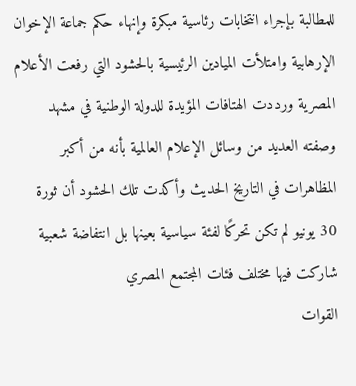للمطالبة بإجراء انتخابات رئاسية مبكرة وإنهاء حكم جماعة الإخوان الإرهابية وامتلأت الميادين الرئيسية بالحشود التي رفعت الأعلام المصرية ورددت الهتافات المؤيدة للدولة الوطنية في مشهد وصفته العديد من وسائل الإعلام العالمية بأنه من أكبر المظاهرات في التاريخ الحديث وأكدت تلك الحشود أن ثورة 30 يونيو لم تكن تحركًا لفئة سياسية بعينها بل انتفاضة شعبية شاركت فيها مختلف فئات المجتمع المصري
القوات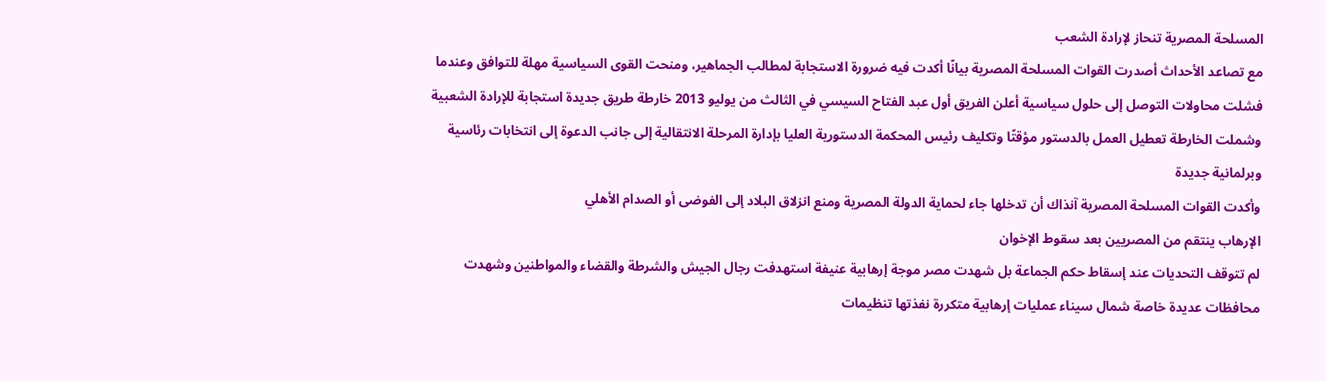المسلحة المصرية تنحاز لإرادة الشعب
مع تصاعد الأحداث أصدرت القوات المسلحة المصرية بيانًا أكدت فيه ضرورة الاستجابة لمطالب الجماهير، ومنحت القوى السياسية مهلة للتوافق وعندما فشلت محاولات التوصل إلى حلول سياسية أعلن الفريق أول عبد الفتاح السيسي في الثالث من يوليو 2013 خارطة طريق جديدة استجابة للإرادة الشعبية وشملت الخارطة تعطيل العمل بالدستور مؤقتًا وتكليف رئيس المحكمة الدستورية العليا بإدارة المرحلة الانتقالية إلى جانب الدعوة إلى انتخابات رئاسية وبرلمانية جديدة
وأكدت القوات المسلحة المصرية آنذاك أن تدخلها جاء لحماية الدولة المصرية ومنع انزلاق البلاد إلى الفوضى أو الصدام الأهلي
الإرهاب ينتقم من المصريين بعد سقوط الإخوان
لم تتوقف التحديات عند إسقاط حكم الجماعة بل شهدت مصر موجة إرهابية عنيفة استهدفت رجال الجيش والشرطة والقضاء والمواطنين وشهدت محافظات عديدة خاصة شمال سيناء عمليات إرهابية متكررة نفذتها تنظيمات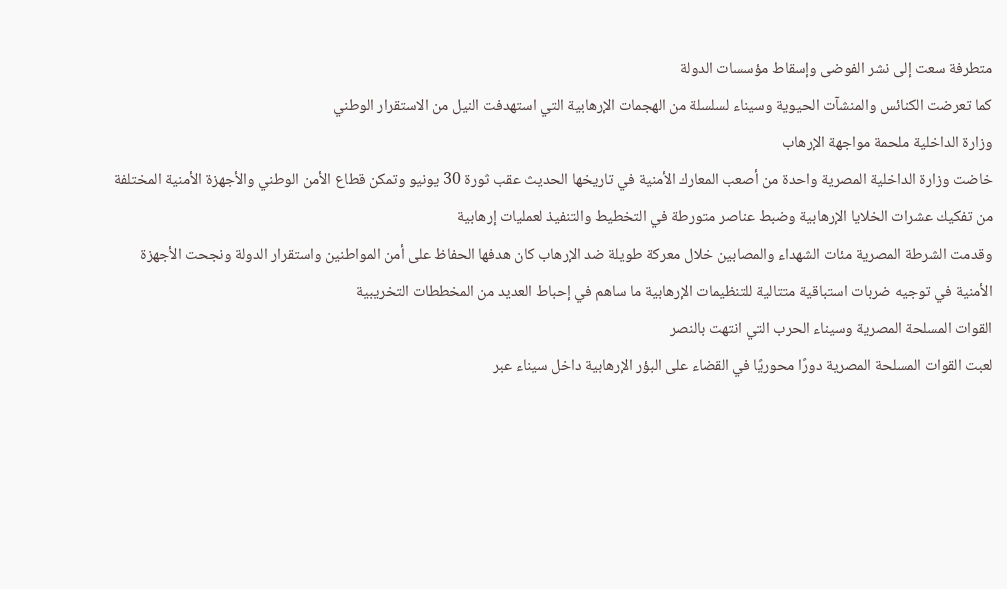متطرفة سعت إلى نشر الفوضى وإسقاط مؤسسات الدولة
كما تعرضت الكنائس والمنشآت الحيوية وسيناء لسلسلة من الهجمات الإرهابية التي استهدفت النيل من الاستقرار الوطني
وزارة الداخلية ملحمة مواجهة الإرهاب
خاضت وزارة الداخلية المصرية واحدة من أصعب المعارك الأمنية في تاريخها الحديث عقب ثورة 30 يونيو وتمكن قطاع الأمن الوطني والأجهزة الأمنية المختلفة من تفكيك عشرات الخلايا الإرهابية وضبط عناصر متورطة في التخطيط والتنفيذ لعمليات إرهابية
وقدمت الشرطة المصرية مئات الشهداء والمصابين خلال معركة طويلة ضد الإرهاب كان هدفها الحفاظ على أمن المواطنين واستقرار الدولة ونجحت الأجهزة الأمنية في توجيه ضربات استباقية متتالية للتنظيمات الإرهابية ما ساهم في إحباط العديد من المخططات التخريبية
القوات المسلحة المصرية وسيناء الحرب التي انتهت بالنصر
لعبت القوات المسلحة المصرية دورًا محوريًا في القضاء على البؤر الإرهابية داخل سيناء عبر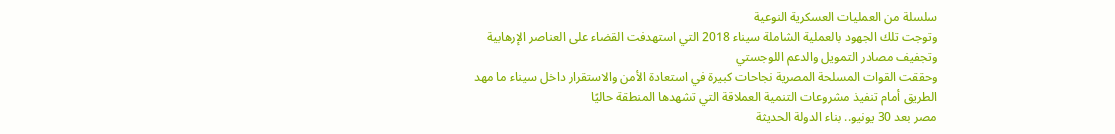سلسلة من العمليات العسكرية النوعية
وتوجت تلك الجهود بالعملية الشاملة سيناء 2018 التي استهدفت القضاء على العناصر الإرهابية وتجفيف مصادر التمويل والدعم اللوجستي
وحققت القوات المسلحة المصرية نجاحات كبيرة في استعادة الأمن والاستقرار داخل سيناء ما مهد الطريق أمام تنفيذ مشروعات التنمية العملاقة التي تشهدها المنطقة حاليًا
مصر بعد 30 يونيو.. بناء الدولة الحديثة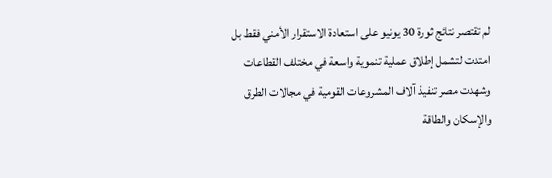لم تقتصر نتائج ثورة 30 يونيو على استعادة الاستقرار الأمني فقط بل امتدت لتشمل إطلاق عملية تنموية واسعة في مختلف القطاعات
وشهدت مصر تنفيذ آلاف المشروعات القومية في مجالات الطرق والإسكان والطاقة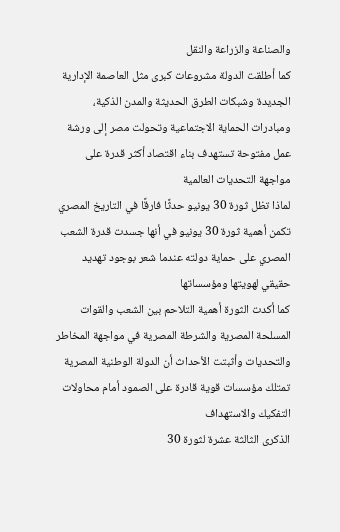والصناعة والزراعة والنقل
كما أطلقت الدولة مشروعات كبرى مثل العاصمة الإدارية الجديدة وشبكات الطرق الحديثة والمدن الذكية، ومبادرات الحماية الاجتماعية وتحولت مصر إلى ورشة عمل مفتوحة تستهدف بناء اقتصاد أكثر قدرة على مواجهة التحديات العالمية
لماذا تظل ثورة 30 يونيو حدثًا فارقًا في التاريخ المصري
تكمن أهمية ثورة 30 يونيو في أنها جسدت قدرة الشعب المصري على حماية دولته عندما شعر بوجود تهديد حقيقي لهويتها ومؤسساتها
كما أكدت الثورة أهمية التلاحم بين الشعب والقوات المسلحة المصرية والشرطة المصرية في مواجهة المخاطر والتحديات وأثبتت الأحداث أن الدولة الوطنية المصرية تمتلك مؤسسات قوية قادرة على الصمود أمام محاولات التفكيك والاستهداف
الذكرى الثالثة عشرة لثورة 30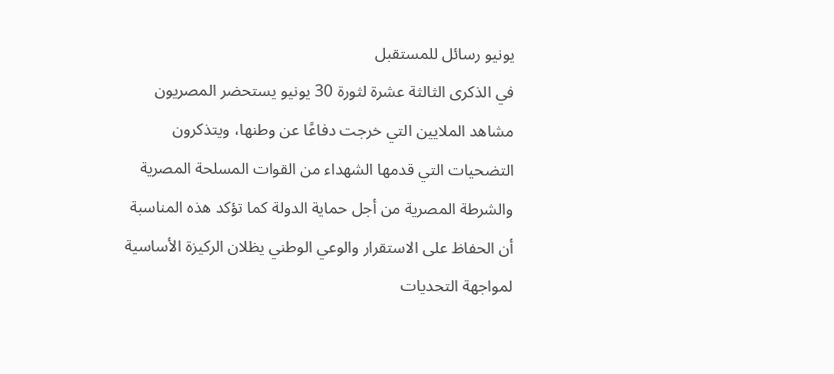يونيو رسائل للمستقبل
في الذكرى الثالثة عشرة لثورة 30 يونيو يستحضر المصريون مشاهد الملايين التي خرجت دفاعًا عن وطنها، ويتذكرون التضحيات التي قدمها الشهداء من القوات المسلحة المصرية والشرطة المصرية من أجل حماية الدولة كما تؤكد هذه المناسبة أن الحفاظ على الاستقرار والوعي الوطني يظلان الركيزة الأساسية لمواجهة التحديات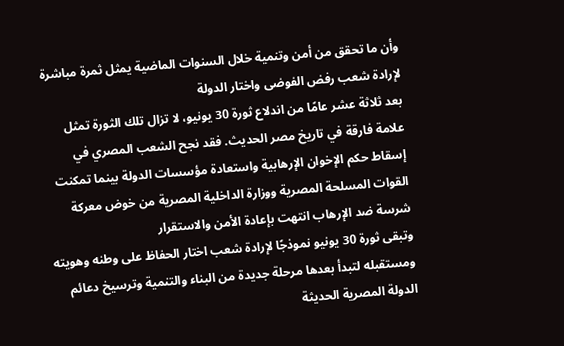وأن ما تحقق من أمن وتنمية خلال السنوات الماضية يمثل ثمرة مباشرة لإرادة شعب رفض الفوضى واختار الدولة
بعد ثلاثة عشر عامًا من اندلاع ثورة 30 يونيو، لا تزال تلك الثورة تمثل علامة فارقة في تاريخ مصر الحديث. فقد نجح الشعب المصري في إسقاط حكم الإخوان الإرهابية واستعادة مؤسسات الدولة بينما تمكنت القوات المسلحة المصرية ووزارة الداخلية المصرية من خوض معركة شرسة ضد الإرهاب انتهت بإعادة الأمن والاستقرار
وتبقى ثورة 30 يونيو نموذجًا لإرادة شعب اختار الحفاظ على وطنه وهويته ومستقبله لتبدأ بعدها مرحلة جديدة من البناء والتنمية وترسيخ دعائم الدولة المصرية الحديثة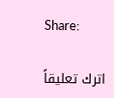Share:

اترك تعليقاً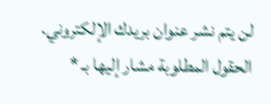لن يتم نشر عنوان بريدك الإلكتروني. الحقول المطلوبة مشار إليها بـ *